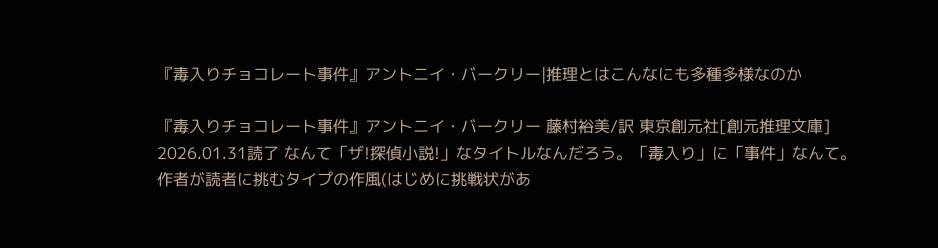『毒入りチョコレート事件』アントニイ・バークリー|推理とはこんなにも多種多様なのか

『毒入りチョコレート事件』アントニイ・バークリー 藤村裕美/訳 東京創元社[創元推理文庫] 2026.01.31読了 なんて「ザ!探偵小説!」なタイトルなんだろう。「毒入り」に「事件」なんて。作者が読者に挑むタイプの作風(はじめに挑戦状があ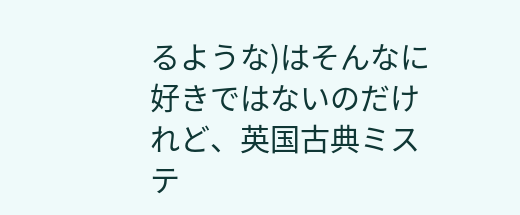るような)はそんなに好きではないのだけれど、英国古典ミステ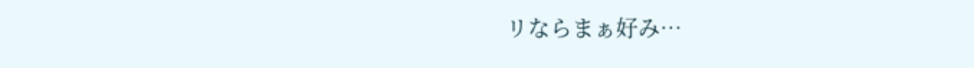リならまぁ好み…